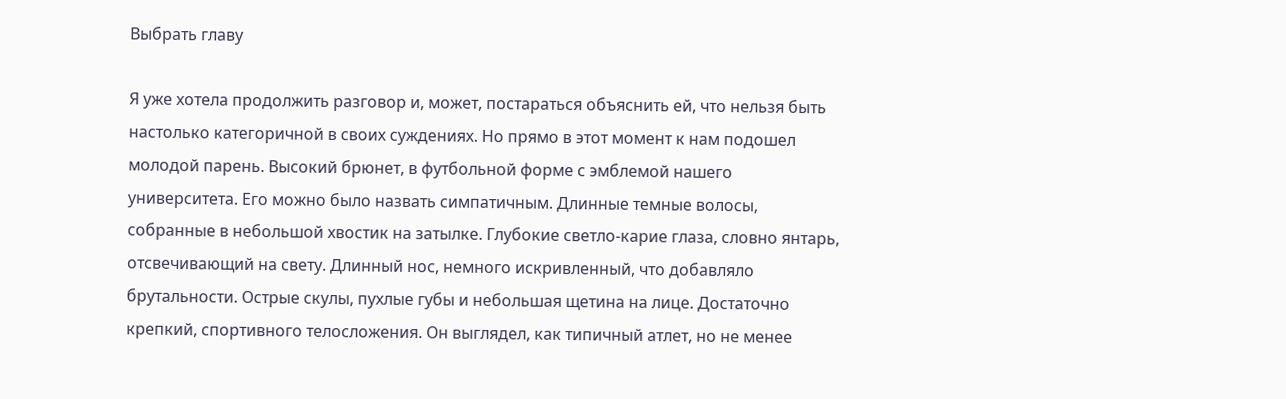Выбрать главу

Я уже хотела продолжить разговор и, может, постараться объяснить ей, что нельзя быть настолько категоричной в своих суждениях. Но прямо в этот момент к нам подошел молодой парень. Высокий брюнет, в футбольной форме с эмблемой нашего университета. Его можно было назвать симпатичным. Длинные темные волосы, собранные в небольшой хвостик на затылке. Глубокие светло-карие глаза, словно янтарь, отсвечивающий на свету. Длинный нос, немного искривленный, что добавляло брутальности. Острые скулы, пухлые губы и небольшая щетина на лице. Достаточно крепкий, спортивного телосложения. Он выглядел, как типичный атлет, но не менее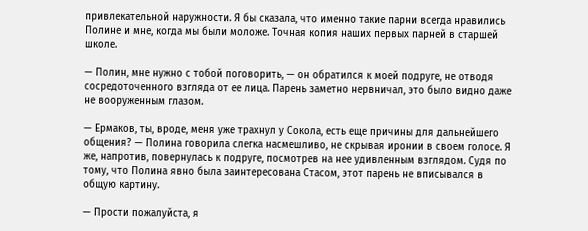привлекательной наружности. Я бы сказала, что именно такие парни всегда нравились Полине и мне, когда мы были моложе. Точная копия наших первых парней в старшей школе.

— Полин, мне нужно с тобой поговорить, — он обратился к моей подруге, не отводя сосредоточенного взгляда от ее лица. Парень заметно нервничал, это было видно даже не вооруженным глазом.

— Ермаков, ты, вроде, меня уже трахнул у Сокола, есть еще причины для дальнейшего общения? — Полина говорила слегка насмешливо, не скрывая иронии в своем голосе. Я же, напротив, повернулась к подруге, посмотрев на нее удивленным взглядом. Судя по тому, что Полина явно была заинтересована Стасом, этот парень не вписывался в общую картину.

— Прости пожалуйста, я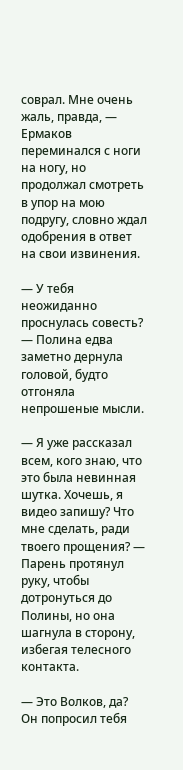соврал. Мне очень жаль, правда, — Ермаков переминался с ноги на ногу, но продолжал смотреть в упор на мою подругу, словно ждал одобрения в ответ на свои извинения.

— У тебя неожиданно проснулась совесть? — Полина едва заметно дернула головой, будто отгоняла непрошеные мысли.

— Я уже рассказал всем, кого знаю, что это была невинная шутка. Хочешь, я видео запишу? Что мне сделать, ради твоего прощения? — Парень протянул руку, чтобы дотронуться до Полины, но она шагнула в сторону, избегая телесного контакта.

— Это Волков, да? Он попросил тебя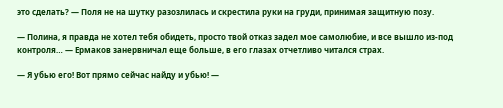это сделать? — Поля не на шутку разозлилась и скрестила руки на груди, принимая защитную позу.

— Полина, я правда не хотел тебя обидеть, просто твой отказ задел мое самолюбие, и все вышло из-под контроля… — Ермаков занервничал еще больше, в его глазах отчетливо читался страх.

— Я убью его! Вот прямо сейчас найду и убью! —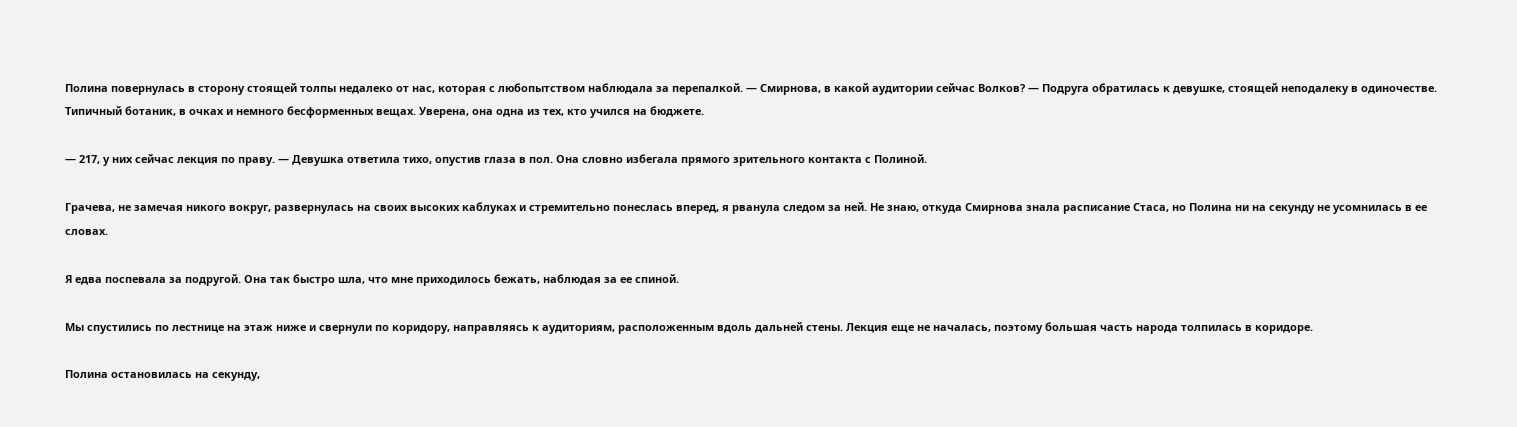Полина повернулась в сторону стоящей толпы недалеко от нас, которая с любопытством наблюдала за перепалкой. — Смирнова, в какой аудитории сейчас Волков? — Подруга обратилась к девушке, стоящей неподалеку в одиночестве. Типичный ботаник, в очках и немного бесформенных вещах. Уверена, она одна из тех, кто учился на бюджете.

— 217, у них сейчас лекция по праву. — Девушка ответила тихо, опустив глаза в пол. Она словно избегала прямого зрительного контакта с Полиной.

Грачева, не замечая никого вокруг, развернулась на своих высоких каблуках и стремительно понеслась вперед, я рванула следом за ней. Не знаю, откуда Смирнова знала расписание Стаса, но Полина ни на секунду не усомнилась в ее словах.

Я едва поспевала за подругой. Она так быстро шла, что мне приходилось бежать, наблюдая за ее спиной.

Мы спустились по лестнице на этаж ниже и свернули по коридору, направляясь к аудиториям, расположенным вдоль дальней стены. Лекция еще не началась, поэтому большая часть народа толпилась в коридоре.

Полина остановилась на секунду,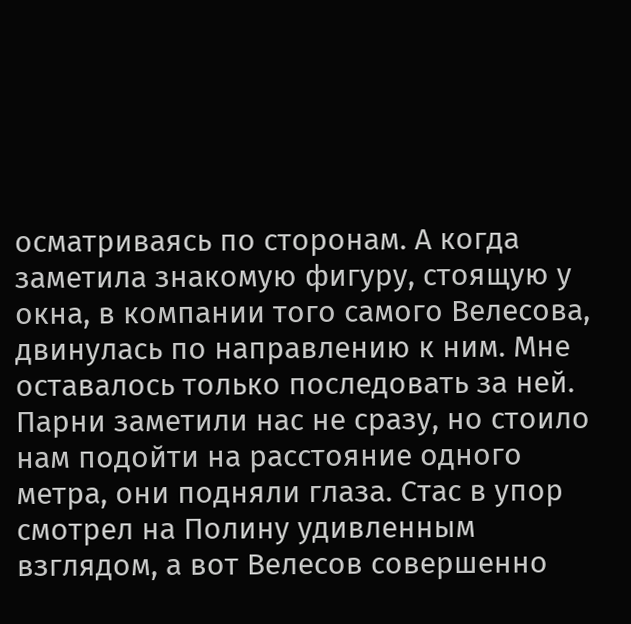осматриваясь по сторонам. А когда заметила знакомую фигуру, стоящую у окна, в компании того самого Велесова, двинулась по направлению к ним. Мне оставалось только последовать за ней. Парни заметили нас не сразу, но стоило нам подойти на расстояние одного метра, они подняли глаза. Стас в упор смотрел на Полину удивленным взглядом, а вот Велесов совершенно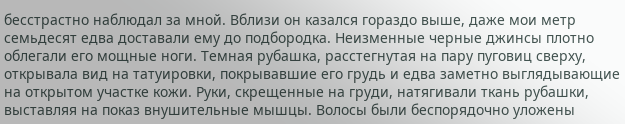бесстрастно наблюдал за мной. Вблизи он казался гораздо выше, даже мои метр семьдесят едва доставали ему до подбородка. Неизменные черные джинсы плотно облегали его мощные ноги. Темная рубашка, расстегнутая на пару пуговиц сверху, открывала вид на татуировки, покрывавшие его грудь и едва заметно выглядывающие на открытом участке кожи. Руки, скрещенные на груди, натягивали ткань рубашки, выставляя на показ внушительные мышцы. Волосы были беспорядочно уложены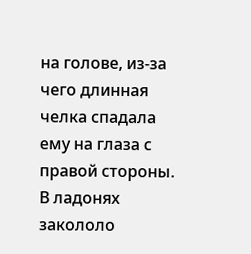на голове, из-за чего длинная челка спадала ему на глаза с правой стороны. В ладонях закололо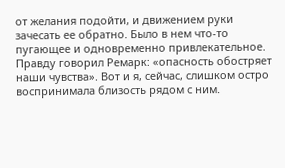от желания подойти, и движением руки зачесать ее обратно. Было в нем что-то пугающее и одновременно привлекательное. Правду говорил Ремарк: «опасность обостряет наши чувства». Вот и я, сейчас, слишком остро воспринимала близость рядом с ним.